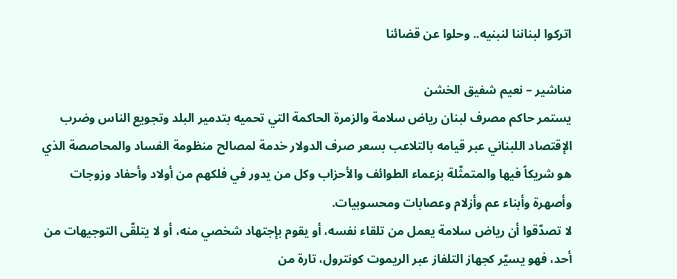اتركوا لبناننا لنبنيه.. وحلوا عن قضائنا

مناشير – نعيم شفيق الخشن
يستمر حاكم مصرف لبنان رياض سلامة والزمرة الحاكمة التي تحميه بتدمير البلد وتجويع الناس وضرب الإقتصاد اللبناني عبر قيامه بالتلاعب بسعر صرف الدولار خدمة لمصالح منظومة الفساد والمحاصصة الذي هو شريكاً فيها والمتمثّلة بزعماء الطوائف والأحزاب وكل من يدور في فلكهم من أولاد وأحفاد وزوجات وأصهرة وأبناء عم وأزلام وعصابات ومحسوبيات.
لا تصدّقوا أن رياض سلامة يعمل من تلقاء نفسه، أو يقوم بإجتهاد شخصي منه، أو لا يتلقّى التوجيهات من أحد، فهو يسيّر كجهاز التلفاز عبر الريموت كونترول، تارة من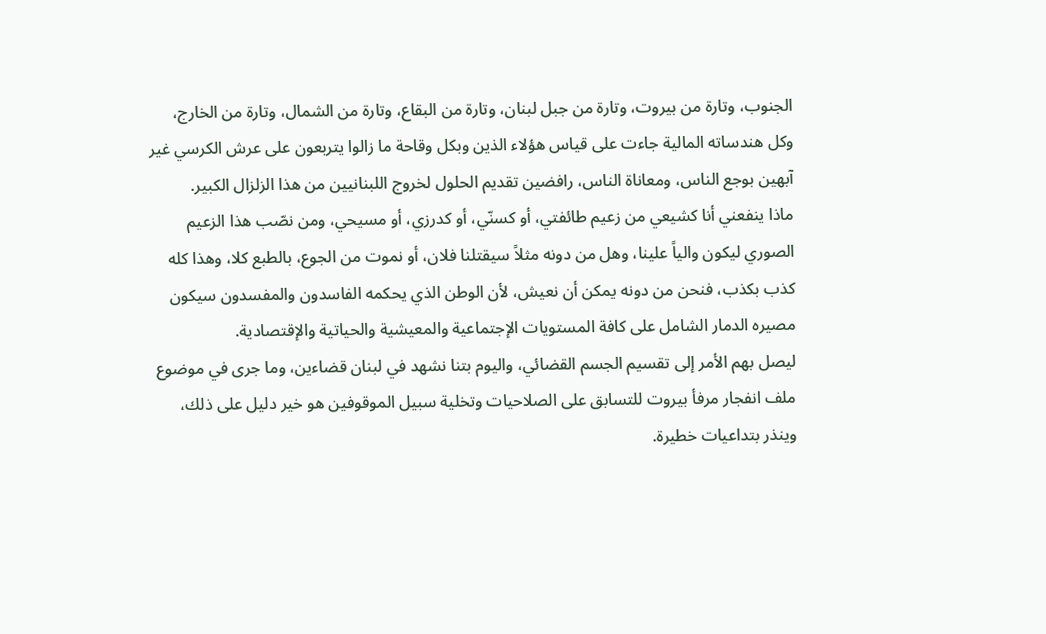الجنوب، وتارة من بيروت، وتارة من جبل لبنان، وتارة من البقاع، وتارة من الشمال، وتارة من الخارج، وكل هندساته المالية جاءت على قياس هؤلاء الذين وبكل وقاحة ما زالوا يتربعون على عرش الكرسي غير آبهين بوجع الناس، ومعاناة الناس، رافضين تقديم الحلول لخروج اللبنانيين من هذا الزلزال الكبير.
ماذا ينفعني أنا كشيعي من زعيم طائفتي، أو كسنّي، أو كدرزي، أو مسيحي، ومن نصّب هذا الزعيم الصوري ليكون والياً علينا، وهل من دونه مثلاً سيقتلنا فلان، أو نموت من الجوع، بالطبع كلا، وهذا كله كذب بكذب، فنحن من دونه يمكن أن نعيش، لأن الوطن الذي يحكمه الفاسدون والمفسدون سيكون مصيره الدمار الشامل على كافة المستويات الإجتماعية والمعيشية والحياتية والإقتصادية.
ليصل بهم الأمر إلى تقسيم الجسم القضائي، واليوم بتنا نشهد في لبنان قضاءين، وما جرى في موضوع ملف انفجار مرفأ بيروت للتسابق على الصلاحيات وتخلية سبيل الموقوفين هو خير دليل على ذلك، وينذر بتداعيات خطيرة.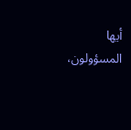أيها المسؤولون،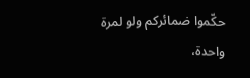حكّموا ضمائركم ولو لمرة واحدة،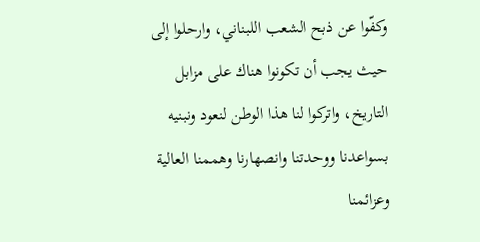وكفّوا عن ذبح الشعب اللبناني، وارحلوا إلى حيث يجب أن تكونوا هناك على مزابل التاريخ، واتركوا لنا هذا الوطن لنعود ونبنيه بسواعدنا ووحدتنا وانصهارنا وهممنا العالية وعزائمنا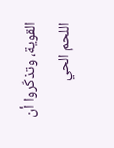القوية، وتذكّروا أن اللحم الحي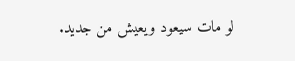لو مات سيعود ويعيش من جديد.